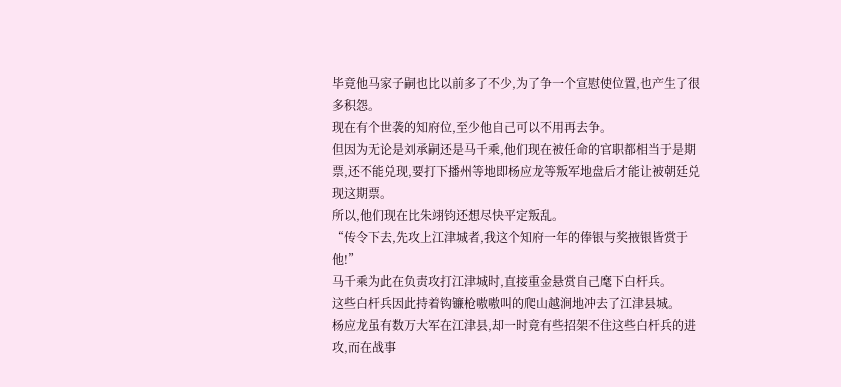毕竟他马家子嗣也比以前多了不少,为了争一个宣慰使位置,也产生了很多积怨。
现在有个世袭的知府位,至少他自己可以不用再去争。
但因为无论是刘承嗣还是马千乘,他们现在被任命的官职都相当于是期票,还不能兑现,要打下播州等地即杨应龙等叛军地盘后才能让被朝廷兑现这期票。
所以,他们现在比朱翊钧还想尽快平定叛乱。
“传令下去,先攻上江津城者,我这个知府一年的俸银与奖掖银皆赏于他!”
马千乘为此在负责攻打江津城时,直接重金悬赏自己麾下白杆兵。
这些白杆兵因此持着钩镰枪嗷嗷叫的爬山越涧地冲去了江津县城。
杨应龙虽有数万大军在江津县,却一时竟有些招架不住这些白杆兵的进攻,而在战事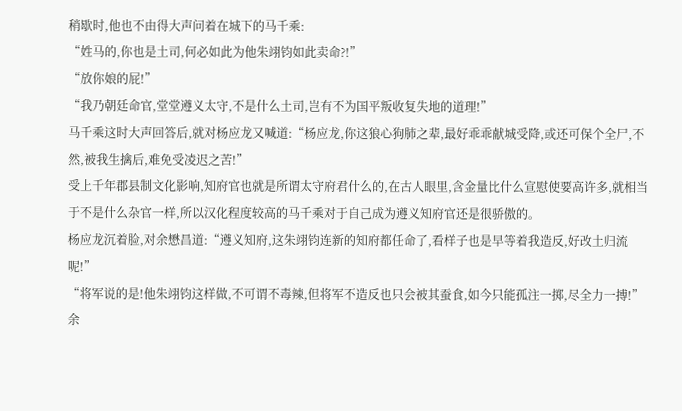稍歇时,他也不由得大声问着在城下的马千乘:
“姓马的,你也是土司,何必如此为他朱翊钧如此卖命?!”
“放你娘的屁!”
“我乃朝廷命官,堂堂遵义太守,不是什么土司,岂有不为国平叛收复失地的道理!”
马千乘这时大声回答后,就对杨应龙又喊道:“杨应龙,你这狼心狗肺之辈,最好乖乖献城受降,或还可保个全尸,不然,被我生擒后,难免受凌迟之苦!”
受上千年郡县制文化影响,知府官也就是所谓太守府君什么的,在古人眼里,含金量比什么宣慰使要高许多,就相当于不是什么杂官一样,所以汉化程度较高的马千乘对于自己成为遵义知府官还是很骄傲的。
杨应龙沉着脸,对余懋昌道:“遵义知府,这朱翊钧连新的知府都任命了,看样子也是早等着我造反,好改土归流呢!”
“将军说的是!他朱翊钧这样做,不可谓不毒辣,但将军不造反也只会被其蚕食,如今只能孤注一掷,尽全力一搏!”
余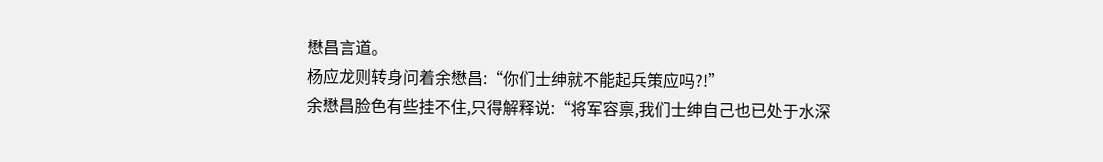懋昌言道。
杨应龙则转身问着余懋昌:“你们士绅就不能起兵策应吗?!”
余懋昌脸色有些挂不住,只得解释说:“将军容禀,我们士绅自己也已处于水深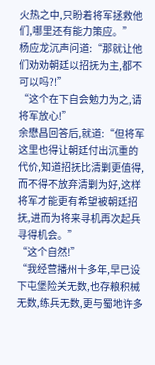火热之中,只盼着将军拯救他们,哪里还有能力策应。”
杨应龙沉声问道:“那就让他们劝劝朝廷以招抚为主,都不可以吗?!”
“这个在下自会勉力为之,请将军放心!”
余懋昌回答后,就道:“但将军这里也得让朝廷付出沉重的代价,知道招抚比清剿更值得,而不得不放弃清剿为好,这样将军才能更有希望被朝廷招抚,进而为将来寻机再次起兵寻得机会。”
“这个自然!”
“我经营播州十多年,早已设下屯堡险关无数,也存粮积械无数,练兵无数,更与蜀地许多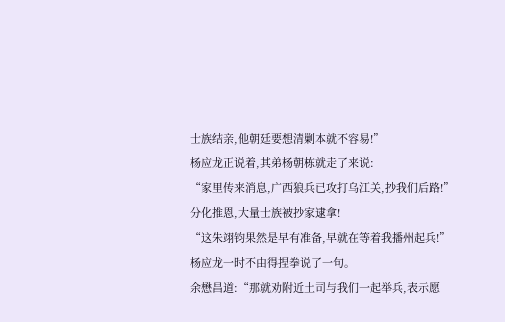士族结亲,他朝廷要想清剿本就不容易!”
杨应龙正说着,其弟杨朝栋就走了来说:
“家里传来消息,广西狼兵已攻打乌江关,抄我们后路!”
分化推恩,大量士族被抄家逮拿!
“这朱翊钧果然是早有准备,早就在等着我播州起兵!”
杨应龙一时不由得捏拳说了一句。
余懋昌道:“那就劝附近土司与我们一起举兵,表示愿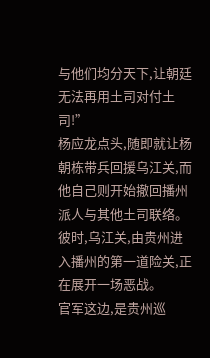与他们均分天下,让朝廷无法再用土司对付土司!”
杨应龙点头,随即就让杨朝栋带兵回援乌江关,而他自己则开始撤回播州派人与其他土司联络。
彼时,乌江关,由贵州进入播州的第一道险关,正在展开一场恶战。
官军这边,是贵州巡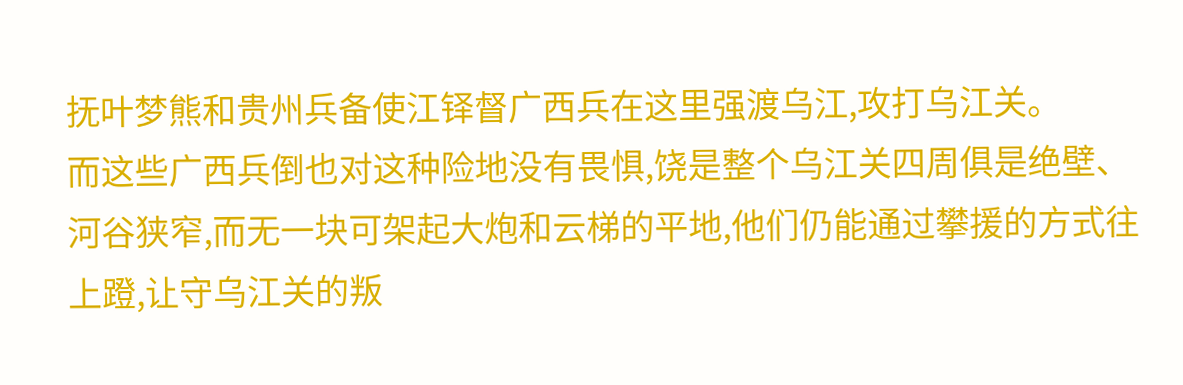抚叶梦熊和贵州兵备使江铎督广西兵在这里强渡乌江,攻打乌江关。
而这些广西兵倒也对这种险地没有畏惧,饶是整个乌江关四周俱是绝壁、河谷狭窄,而无一块可架起大炮和云梯的平地,他们仍能通过攀援的方式往上蹬,让守乌江关的叛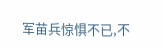军苗兵惊惧不已,不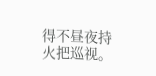得不昼夜持火把巡视。